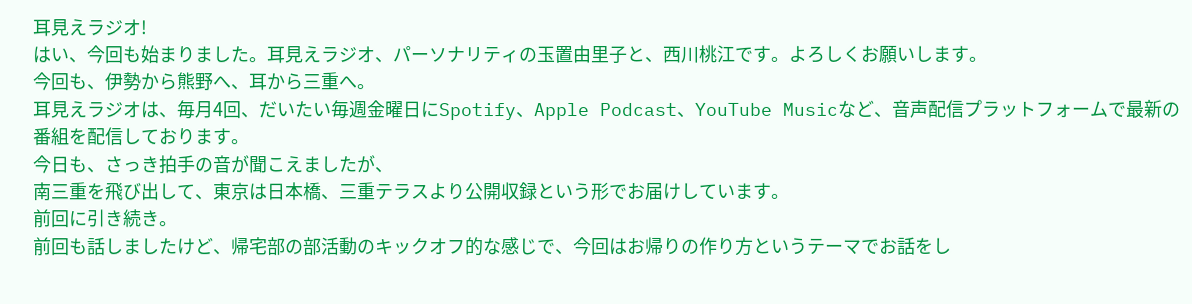耳見えラジオ!
はい、今回も始まりました。耳見えラジオ、パーソナリティの玉置由里子と、西川桃江です。よろしくお願いします。
今回も、伊勢から熊野へ、耳から三重へ。
耳見えラジオは、毎月4回、だいたい毎週金曜日にSpotify、Apple Podcast、YouTube Musicなど、音声配信プラットフォームで最新の番組を配信しております。
今日も、さっき拍手の音が聞こえましたが、
南三重を飛び出して、東京は日本橋、三重テラスより公開収録という形でお届けしています。
前回に引き続き。
前回も話しましたけど、帰宅部の部活動のキックオフ的な感じで、今回はお帰りの作り方というテーマでお話をし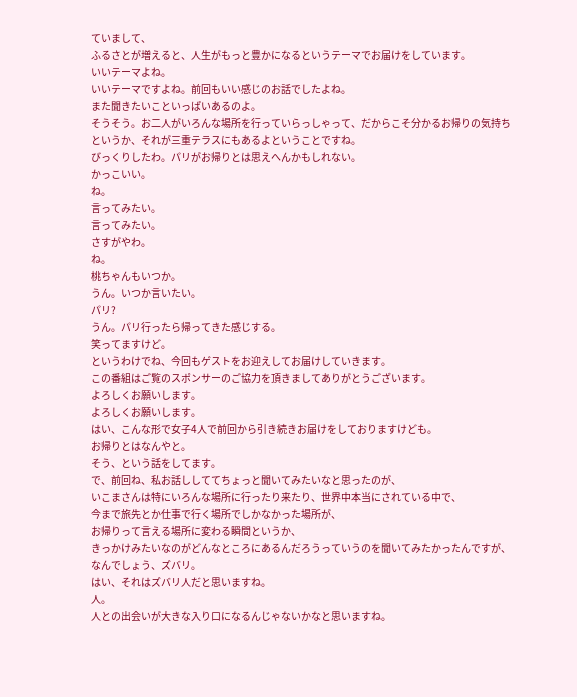ていまして、
ふるさとが増えると、人生がもっと豊かになるというテーマでお届けをしています。
いいテーマよね。
いいテーマですよね。前回もいい感じのお話でしたよね。
また聞きたいこといっぱいあるのよ。
そうそう。お二人がいろんな場所を行っていらっしゃって、だからこそ分かるお帰りの気持ちというか、それが三重テラスにもあるよということですね。
びっくりしたわ。パリがお帰りとは思えへんかもしれない。
かっこいい。
ね。
言ってみたい。
言ってみたい。
さすがやわ。
ね。
桃ちゃんもいつか。
うん。いつか言いたい。
パリ?
うん。パリ行ったら帰ってきた感じする。
笑ってますけど。
というわけでね、今回もゲストをお迎えしてお届けしていきます。
この番組はご覧のスポンサーのご協力を頂きましてありがとうございます。
よろしくお願いします。
よろしくお願いします。
はい、こんな形で女子4人で前回から引き続きお届けをしておりますけども。
お帰りとはなんやと。
そう、という話をしてます。
で、前回ね、私お話ししててちょっと聞いてみたいなと思ったのが、
いこまさんは特にいろんな場所に行ったり来たり、世界中本当にされている中で、
今まで旅先とか仕事で行く場所でしかなかった場所が、
お帰りって言える場所に変わる瞬間というか、
きっかけみたいなのがどんなところにあるんだろうっていうのを聞いてみたかったんですが、
なんでしょう、ズバリ。
はい、それはズバリ人だと思いますね。
人。
人との出会いが大きな入り口になるんじゃないかなと思いますね。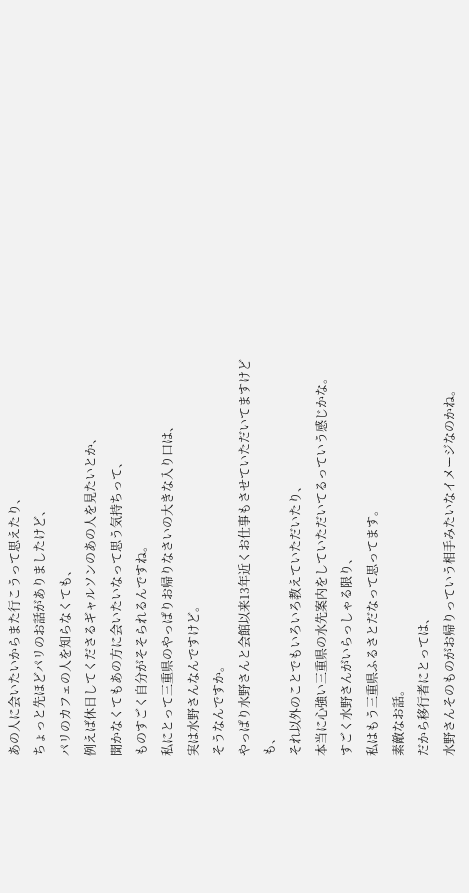あの人に会いたいからまた行こうって思えたり、
ちょっと先ほどパリのお話がありましたけど、
パリのカフェの人を知らなくても、
例えば休日してくださるギャルソンのあの人を見たいとか、
聞かなくてもあの方に会いたいなって思う気持ちって、
ものすごく自分がそそられるんですね。
私にとって三重県のやっぱりお帰りなさいの大きな入り口は、
実は水野さんなんですけど。
そうなんですか。
やっぱり水野さんと会館以来13年近くお仕事もさせていただいてますけども、
それ以外のことでもいろいろ教えていただいたり、
本当に心強い三重県の水先案内をしていただいてるっていう感じかな。
すごく水野さんがいらっしゃる限り、
私はもう三重県ふるさとだなって思ってます。
素敵なお話。
だから移行者にとっては、
水野さんそのものがお帰りっていう相手みたいなイメージなのかね。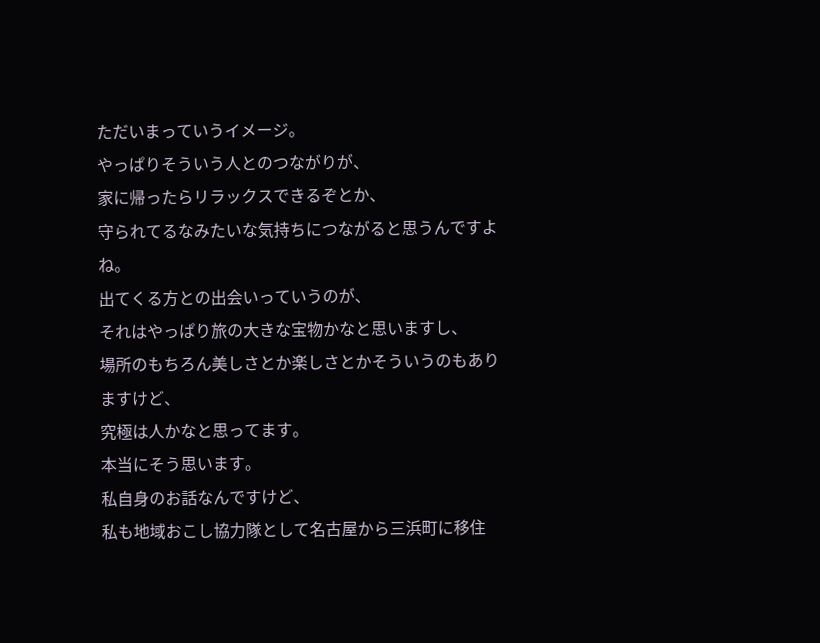ただいまっていうイメージ。
やっぱりそういう人とのつながりが、
家に帰ったらリラックスできるぞとか、
守られてるなみたいな気持ちにつながると思うんですよね。
出てくる方との出会いっていうのが、
それはやっぱり旅の大きな宝物かなと思いますし、
場所のもちろん美しさとか楽しさとかそういうのもありますけど、
究極は人かなと思ってます。
本当にそう思います。
私自身のお話なんですけど、
私も地域おこし協力隊として名古屋から三浜町に移住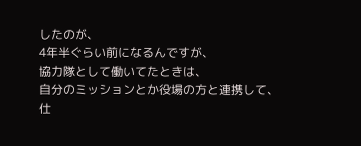したのが、
4年半ぐらい前になるんですが、
協力隊として働いてたときは、
自分のミッションとか役場の方と連携して、
仕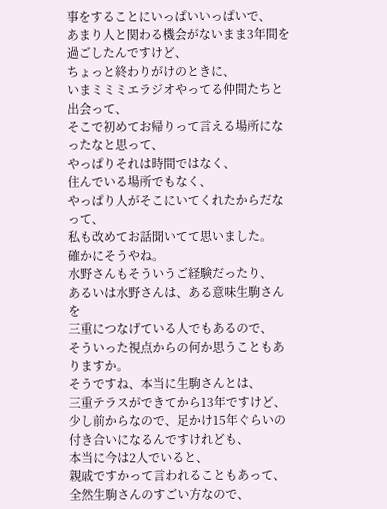事をすることにいっぱいいっぱいで、
あまり人と関わる機会がないまま3年間を過ごしたんですけど、
ちょっと終わりがけのときに、
いまミミミエラジオやってる仲間たちと出会って、
そこで初めてお帰りって言える場所になったなと思って、
やっぱりそれは時間ではなく、
住んでいる場所でもなく、
やっぱり人がそこにいてくれたからだなって、
私も改めてお話聞いてて思いました。
確かにそうやね。
水野さんもそういうご経験だったり、
あるいは水野さんは、ある意味生駒さんを
三重につなげている人でもあるので、
そういった視点からの何か思うこともありますか。
そうですね、本当に生駒さんとは、
三重テラスができてから13年ですけど、
少し前からなので、足かけ15年ぐらいの付き合いになるんですけれども、
本当に今は2人でいると、
親戚ですかって言われることもあって、
全然生駒さんのすごい方なので、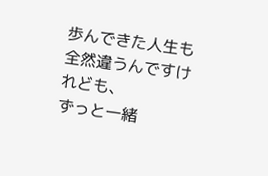歩んできた人生も全然違うんですけれども、
ずっと一緒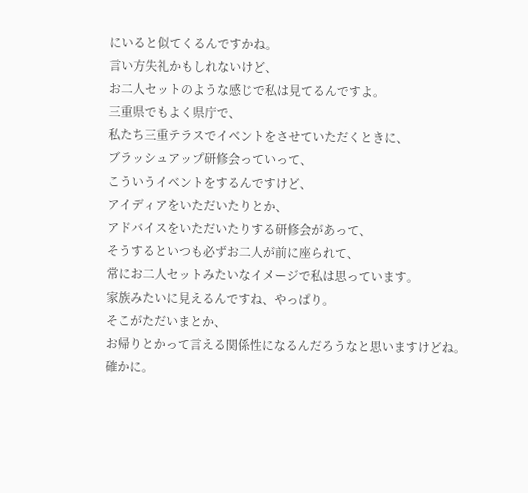にいると似てくるんですかね。
言い方失礼かもしれないけど、
お二人セットのような感じで私は見てるんですよ。
三重県でもよく県庁で、
私たち三重テラスでイベントをさせていただくときに、
ブラッシュアップ研修会っていって、
こういうイベントをするんですけど、
アイディアをいただいたりとか、
アドバイスをいただいたりする研修会があって、
そうするといつも必ずお二人が前に座られて、
常にお二人セットみたいなイメージで私は思っています。
家族みたいに見えるんですね、やっぱり。
そこがただいまとか、
お帰りとかって言える関係性になるんだろうなと思いますけどね。
確かに。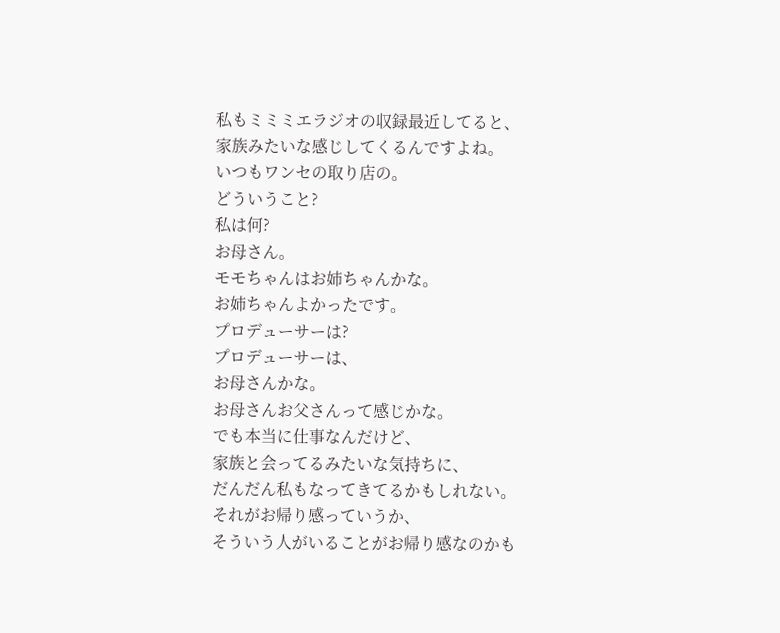私もミミミエラジオの収録最近してると、
家族みたいな感じしてくるんですよね。
いつもワンセの取り店の。
どういうこと?
私は何?
お母さん。
モモちゃんはお姉ちゃんかな。
お姉ちゃんよかったです。
プロデューサーは?
プロデューサーは、
お母さんかな。
お母さんお父さんって感じかな。
でも本当に仕事なんだけど、
家族と会ってるみたいな気持ちに、
だんだん私もなってきてるかもしれない。
それがお帰り感っていうか、
そういう人がいることがお帰り感なのかも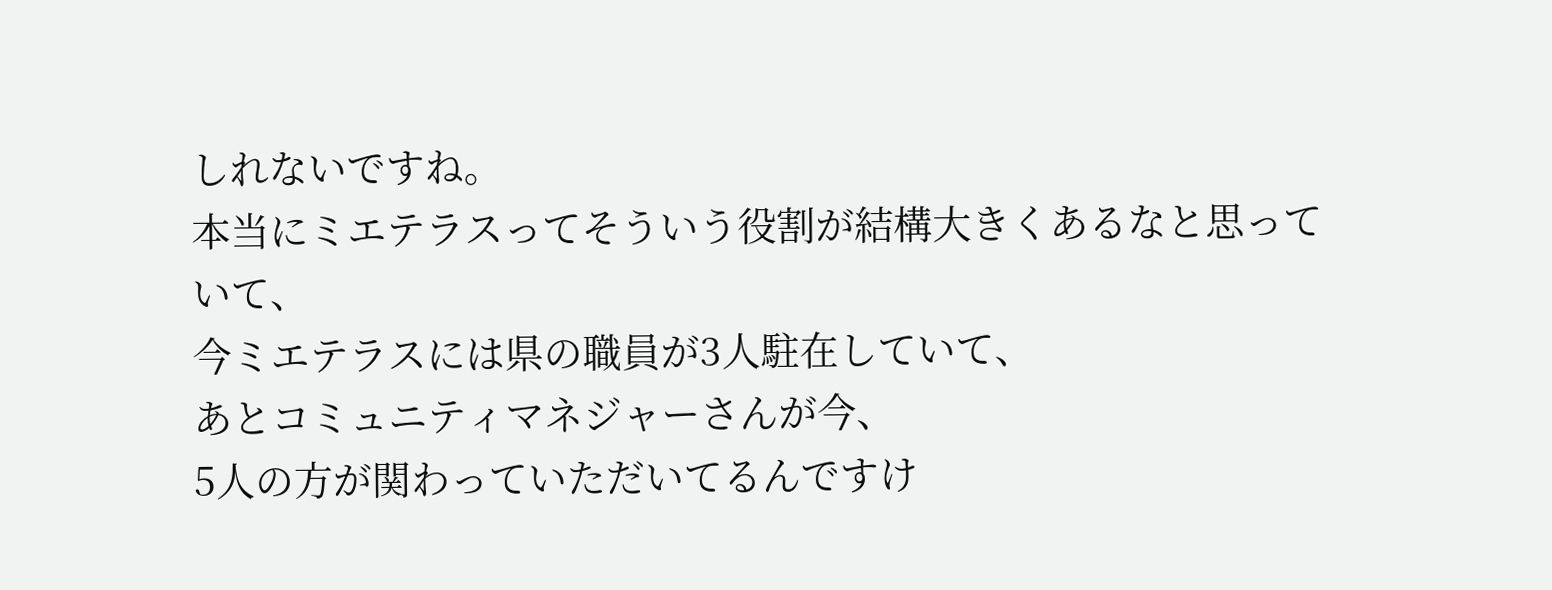しれないですね。
本当にミエテラスってそういう役割が結構大きくあるなと思っていて、
今ミエテラスには県の職員が3人駐在していて、
あとコミュニティマネジャーさんが今、
5人の方が関わっていただいてるんですけ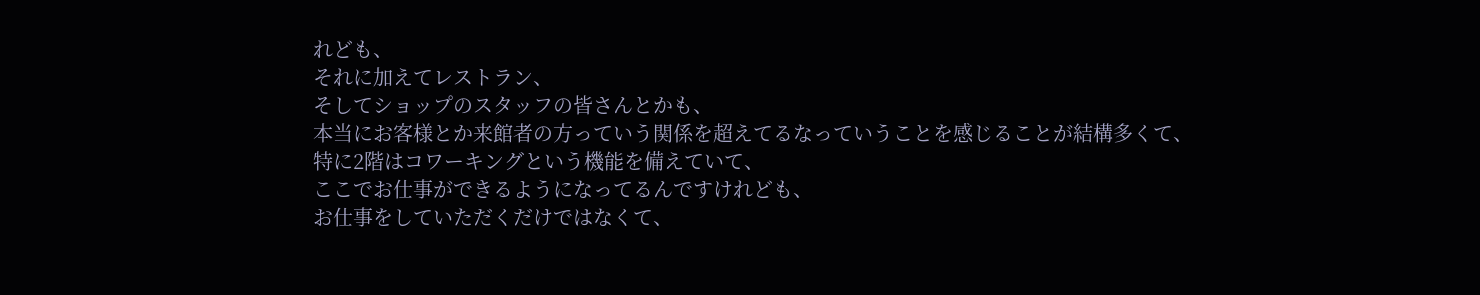れども、
それに加えてレストラン、
そしてショップのスタッフの皆さんとかも、
本当にお客様とか来館者の方っていう関係を超えてるなっていうことを感じることが結構多くて、
特に2階はコワーキングという機能を備えていて、
ここでお仕事ができるようになってるんですけれども、
お仕事をしていただくだけではなくて、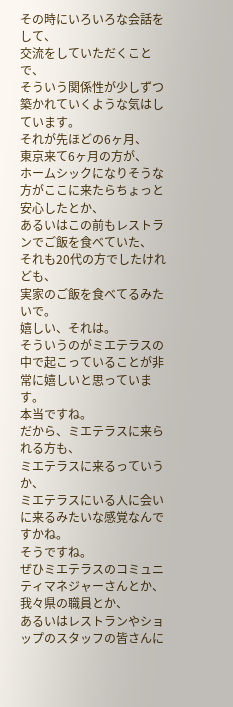その時にいろいろな会話をして、
交流をしていただくことで、
そういう関係性が少しずつ築かれていくような気はしています。
それが先ほどの6ヶ月、
東京来て6ヶ月の方が、
ホームシックになりそうな方がここに来たらちょっと安心したとか、
あるいはこの前もレストランでご飯を食べていた、
それも20代の方でしたけれども、
実家のご飯を食べてるみたいで。
嬉しい、それは。
そういうのがミエテラスの中で起こっていることが非常に嬉しいと思っています。
本当ですね。
だから、ミエテラスに来られる方も、
ミエテラスに来るっていうか、
ミエテラスにいる人に会いに来るみたいな感覚なんですかね。
そうですね。
ぜひミエテラスのコミュニティマネジャーさんとか、
我々県の職員とか、
あるいはレストランやショップのスタッフの皆さんに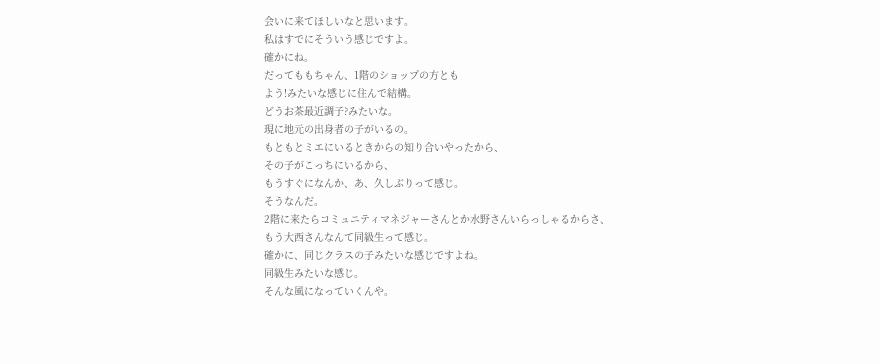会いに来てほしいなと思います。
私はすでにそういう感じですよ。
確かにね。
だってももちゃん、1階のショップの方とも
よう!みたいな感じに住んで結構。
どうお茶最近調子?みたいな。
現に地元の出身者の子がいるの。
もともとミエにいるときからの知り合いやったから、
その子がこっちにいるから、
もうすぐになんか、あ、久しぶりって感じ。
そうなんだ。
2階に来たらコミュニティマネジャーさんとか水野さんいらっしゃるからさ、
もう大西さんなんて同級生って感じ。
確かに、同じクラスの子みたいな感じですよね。
同級生みたいな感じ。
そんな風になっていくんや。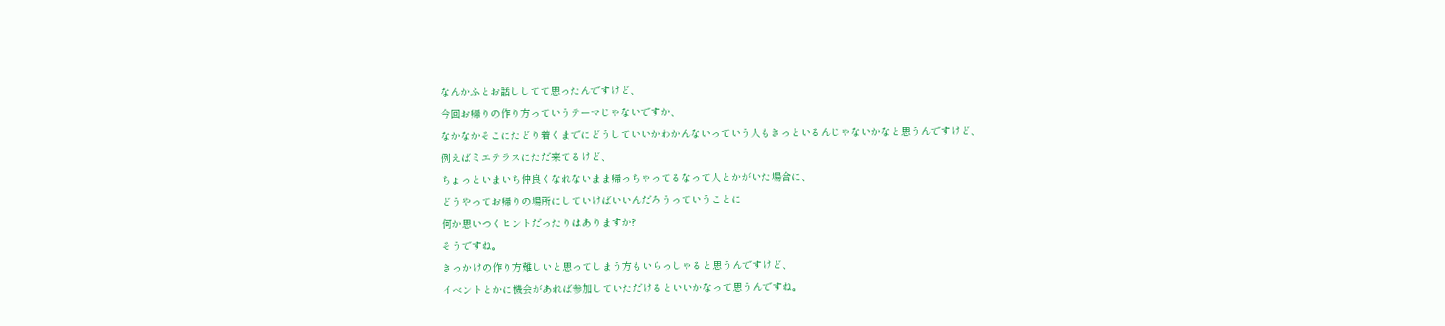なんかふとお話ししてて思ったんですけど、
今回お帰りの作り方っていうテーマじゃないですか、
なかなかそこにたどり着くまでにどうしていいかわかんないっていう人もきっといるんじゃないかなと思うんですけど、
例えばミエテラスにただ来てるけど、
ちょっといまいち仲良くなれないまま帰っちゃってるなって人とかがいた場合に、
どうやってお帰りの場所にしていけばいいんだろうっていうことに
何か思いつくヒントだったりはありますか?
そうですね。
きっかけの作り方難しいと思ってしまう方もいらっしゃると思うんですけど、
イベントとかに機会があれば参加していただけるといいかなって思うんですね。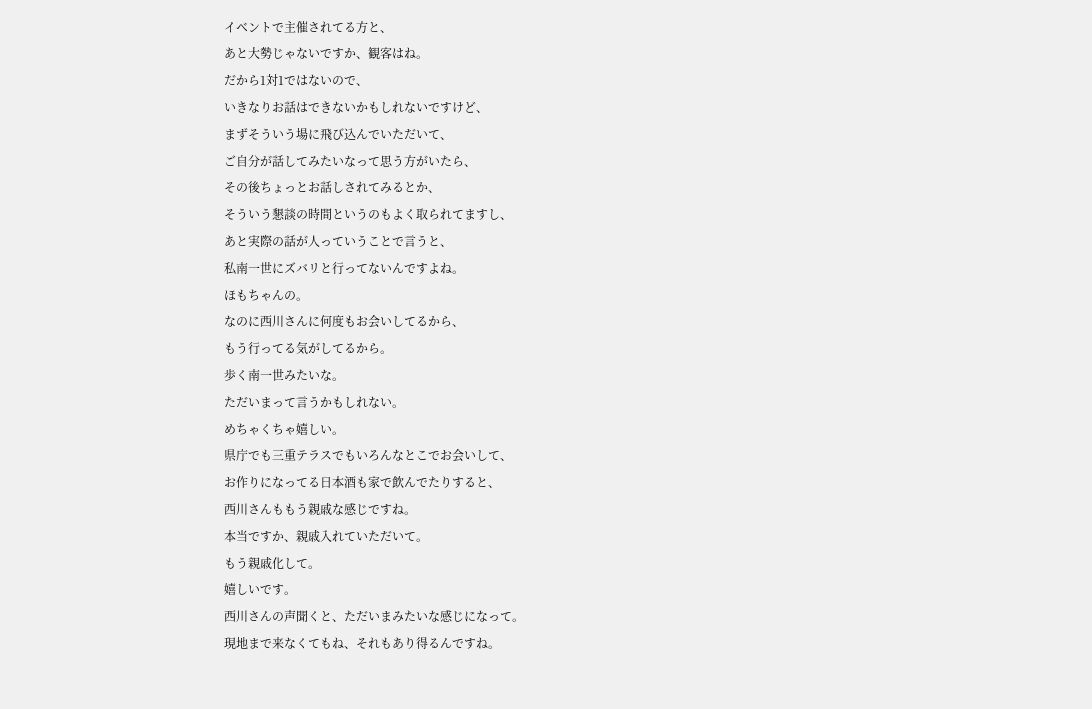イベントで主催されてる方と、
あと大勢じゃないですか、観客はね。
だから1対1ではないので、
いきなりお話はできないかもしれないですけど、
まずそういう場に飛び込んでいただいて、
ご自分が話してみたいなって思う方がいたら、
その後ちょっとお話しされてみるとか、
そういう懇談の時間というのもよく取られてますし、
あと実際の話が人っていうことで言うと、
私南一世にズバリと行ってないんですよね。
ほもちゃんの。
なのに西川さんに何度もお会いしてるから、
もう行ってる気がしてるから。
歩く南一世みたいな。
ただいまって言うかもしれない。
めちゃくちゃ嬉しい。
県庁でも三重テラスでもいろんなとこでお会いして、
お作りになってる日本酒も家で飲んでたりすると、
西川さんももう親戚な感じですね。
本当ですか、親戚入れていただいて。
もう親戚化して。
嬉しいです。
西川さんの声聞くと、ただいまみたいな感じになって。
現地まで来なくてもね、それもあり得るんですね。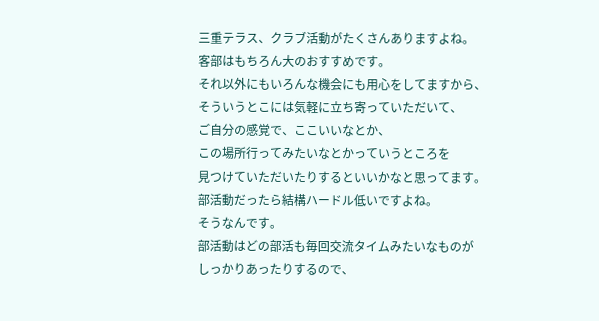三重テラス、クラブ活動がたくさんありますよね。
客部はもちろん大のおすすめです。
それ以外にもいろんな機会にも用心をしてますから、
そういうとこには気軽に立ち寄っていただいて、
ご自分の感覚で、ここいいなとか、
この場所行ってみたいなとかっていうところを
見つけていただいたりするといいかなと思ってます。
部活動だったら結構ハードル低いですよね。
そうなんです。
部活動はどの部活も毎回交流タイムみたいなものが
しっかりあったりするので、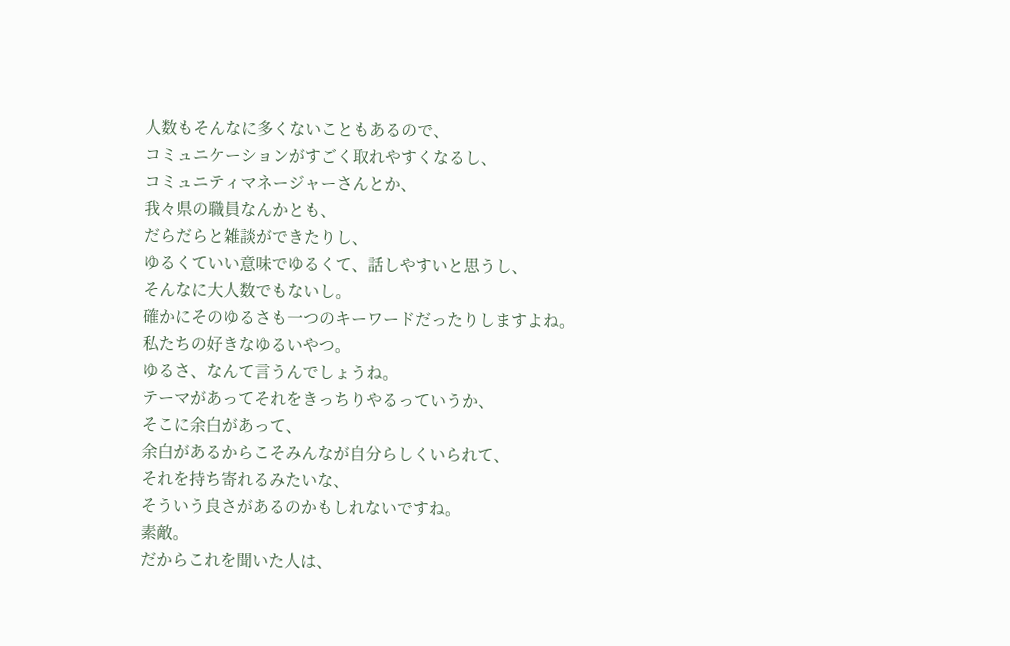人数もそんなに多くないこともあるので、
コミュニケーションがすごく取れやすくなるし、
コミュニティマネージャーさんとか、
我々県の職員なんかとも、
だらだらと雑談ができたりし、
ゆるくていい意味でゆるくて、話しやすいと思うし、
そんなに大人数でもないし。
確かにそのゆるさも一つのキーワードだったりしますよね。
私たちの好きなゆるいやつ。
ゆるさ、なんて言うんでしょうね。
テーマがあってそれをきっちりやるっていうか、
そこに余白があって、
余白があるからこそみんなが自分らしくいられて、
それを持ち寄れるみたいな、
そういう良さがあるのかもしれないですね。
素敵。
だからこれを聞いた人は、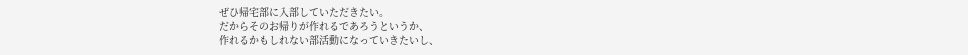ぜひ帰宅部に入部していただきたい。
だからそのお帰りが作れるであろうというか、
作れるかもしれない部活動になっていきたいし、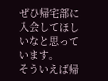ぜひ帰宅部に入会してほしいなと思っています。
そういえば帰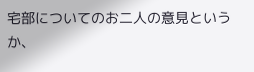宅部についてのお二人の意見というか、